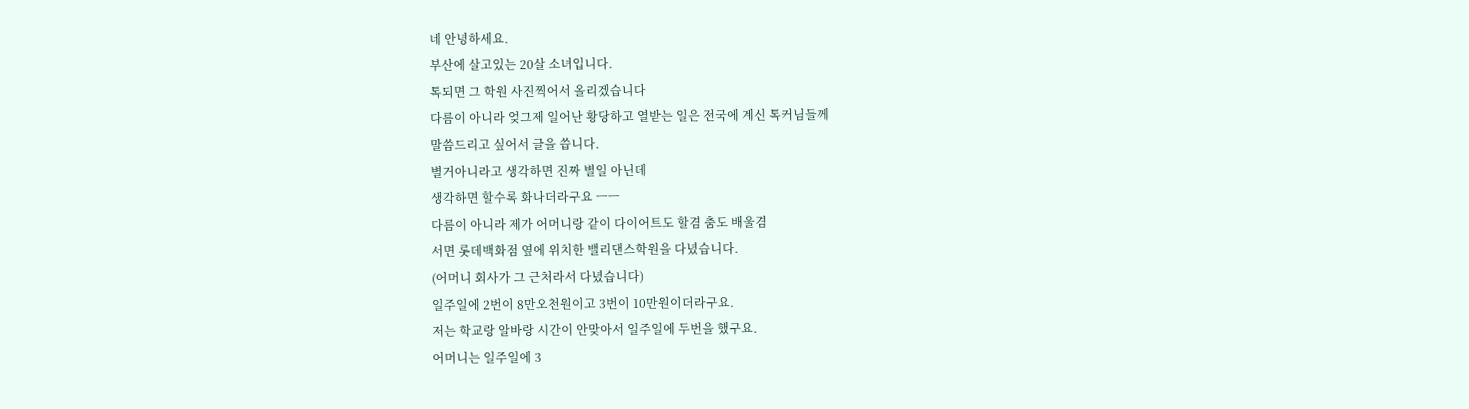네 안녕하세요.
부산에 살고있는 20살 소녀입니다.
톡되면 그 학원 사진찍어서 올리겠습니다
다름이 아니라 엊그제 일어난 황당하고 열받는 일은 전국에 계신 톡커님들께
말씀드리고 싶어서 글을 씁니다.
별거아니라고 생각하면 진짜 별일 아닌데
생각하면 할수록 화나더라구요 ㅡㅡ
다름이 아니라 제가 어머니랑 같이 다이어트도 할겸 춤도 배울겸
서면 롯데백화점 옆에 위치한 밸리댄스학원을 다녔습니다.
(어머니 회사가 그 근처라서 다녔습니다)
일주일에 2번이 8만오천원이고 3번이 10만원이더라구요.
저는 학교랑 알바랑 시간이 안맞아서 일주일에 두번을 했구요.
어머니는 일주일에 3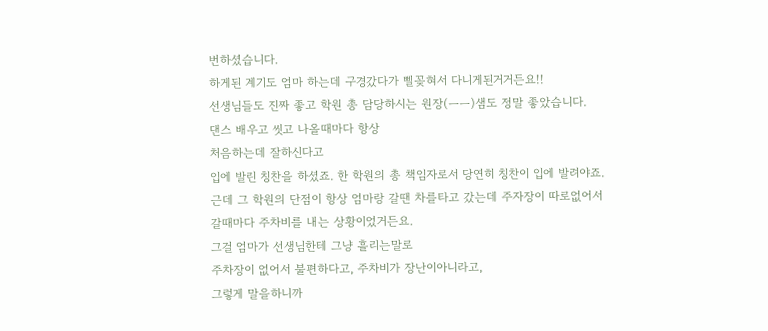번하셨습니다.
하게된 계기도 엄마 하는데 구경갔다가 삘꽂혀서 다니게된거거든요!!
선생님들도 진짜 좋고 학원 총 담당하시는 원장(ㅡㅡ)샘도 정말 좋았습니다.
댄스 배우고 씻고 나올때마다 항상
처음하는데 잘하신다고
입에 발린 칭찬을 하셨죠. 한 학원의 총 책임자로서 당연히 칭찬이 입에 발려야죠.
근데 그 학원의 단점이 항상 엄마랑 갈땐 차를타고 갔는데 주자장이 따로없어서
갈때마다 주차비를 내는 상황이었거든요.
그걸 엄마가 선생님한테 그냥 흘리는말로
주차장이 없어서 불편하다고, 주차비가 장난이아니라고,
그렇게 말을하니까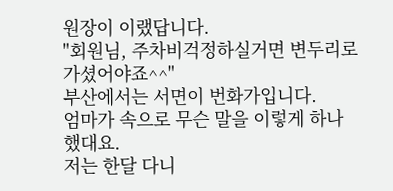원장이 이랬답니다.
"회원님, 주차비걱정하실거면 변두리로가셨어야죠^^"
부산에서는 서면이 번화가입니다.
엄마가 속으로 무슨 말을 이렇게 하나 했대요.
저는 한달 다니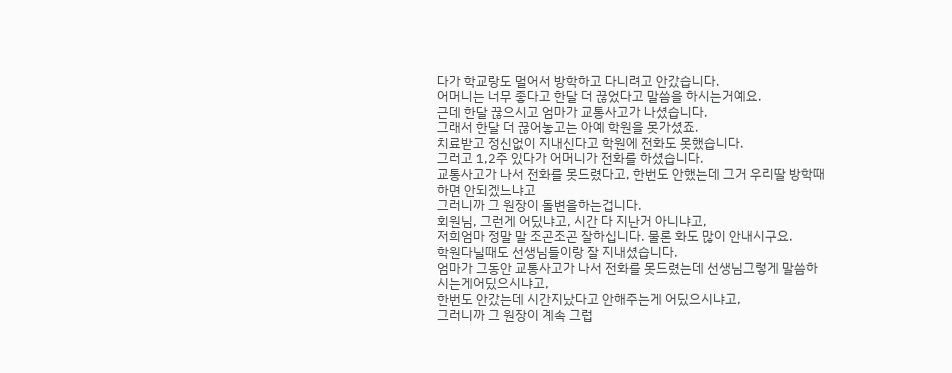다가 학교랑도 멀어서 방학하고 다니려고 안갔습니다.
어머니는 너무 좋다고 한달 더 끊었다고 말씀을 하시는거예요.
근데 한달 끊으시고 엄마가 교통사고가 나셨습니다.
그래서 한달 더 끊어놓고는 아예 학원을 못가셨죠.
치료받고 정신없이 지내신다고 학원에 전화도 못했습니다.
그러고 1,2주 있다가 어머니가 전화를 하셨습니다.
교통사고가 나서 전화를 못드렸다고, 한번도 안했는데 그거 우리딸 방학때 하면 안되겠느냐고
그러니까 그 원장이 돌변을하는겁니다.
회원님, 그런게 어딨냐고, 시간 다 지난거 아니냐고,
저희엄마 정말 말 조곤조곤 잘하십니다. 물론 화도 많이 안내시구요.
학원다닐때도 선생님들이랑 잘 지내셨습니다.
엄마가 그동안 교통사고가 나서 전화를 못드렸는데 선생님그렇게 말씀하시는게어딨으시냐고,
한번도 안갔는데 시간지났다고 안해주는게 어딨으시냐고,
그러니까 그 원장이 계속 그럽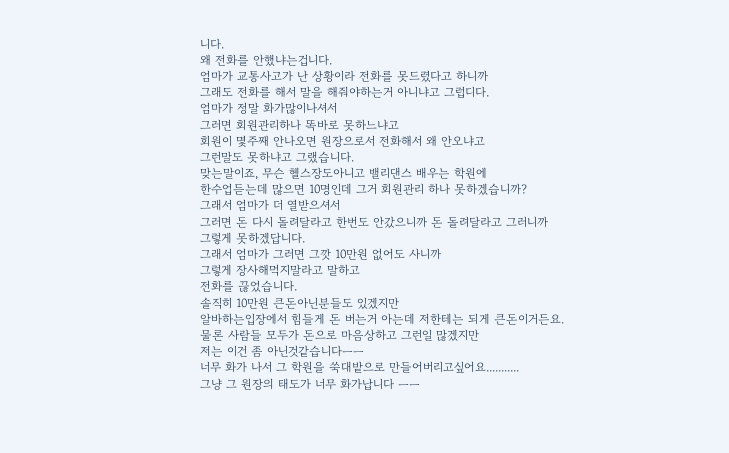니다.
왜 전화를 안했냐는겁니다.
엄마가 교통사고가 난 상황이라 전화를 못드렸다고 하니까
그래도 전화를 해서 말을 해줘야하는거 아니냐고 그럽디다.
엄마가 정말 화가많이나셔서
그러면 회원관리하나 똑바로 못하느냐고
회원이 몇주째 안나오면 원장으로서 전화해서 왜 안오냐고
그런말도 못하냐고 그랬습니다.
맞는말이죠, 무슨 헬스장도아니고 밸리댄스 배우는 학원에
한수업듣는데 많으면 10명인데 그거 회원관리 하나 못하겠습니까?
그래서 엄마가 더 열받으셔서
그러면 돈 다시 돌려달라고 한번도 안갔으니까 돈 돌려달라고 그러니까
그렇게 못하겠답니다.
그래서 엄마가 그러면 그깟 10만원 없어도 사니까
그렇게 장사해먹지말라고 말하고
전화를 끊었습니다.
솔직히 10만원 큰돈아닌분들도 있겠지만
알바하는입장에서 힘들게 돈 버는거 아는데 저한테는 되게 큰돈이거든요.
물론 사람들 모두가 돈으로 마음상하고 그런일 많겠지만
저는 이건 좀 아닌것같습니다ㅡㅡ
너무 화가 나서 그 학원을 쑥대밭으로 만들어버리고싶어요...........
그냥 그 원장의 태도가 너무 화가납니다 ㅡㅡ